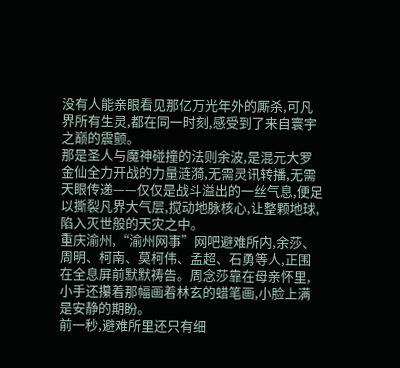没有人能亲眼看见那亿万光年外的厮杀,可凡界所有生灵,都在同一时刻,感受到了来自寰宇之巅的震颤。
那是圣人与魔神碰撞的法则余波,是混元大罗金仙全力开战的力量涟漪,无需灵讯转播,无需天眼传递——仅仅是战斗溢出的一丝气息,便足以撕裂凡界大气层,搅动地脉核心,让整颗地球,陷入灭世般的天灾之中。
重庆渝州,“渝州网事”网吧避难所内,余莎、周明、柯南、莫柯伟、孟超、石勇等人,正围在全息屏前默默祷告。周念莎靠在母亲怀里,小手还攥着那幅画着林玄的蜡笔画,小脸上满是安静的期盼。
前一秒,避难所里还只有细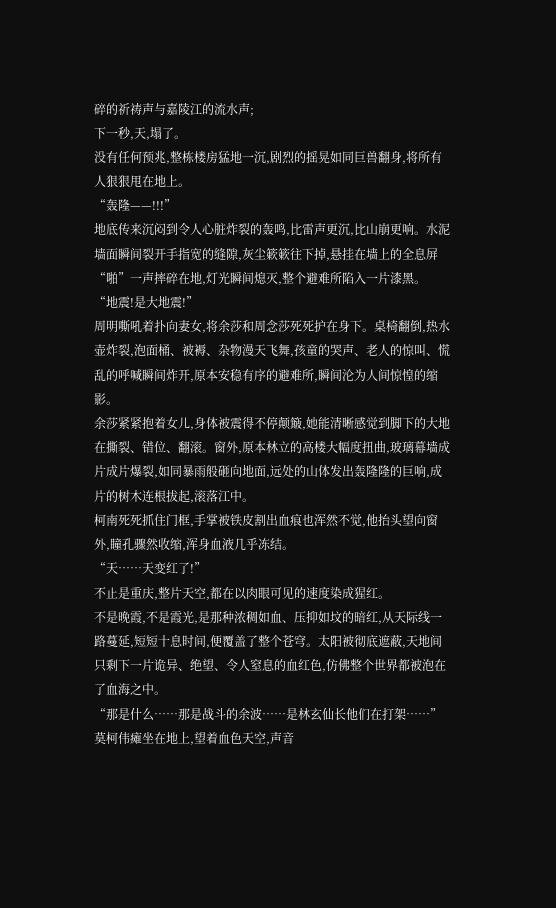碎的祈祷声与嘉陵江的流水声;
下一秒,天,塌了。
没有任何预兆,整栋楼房猛地一沉,剧烈的摇晃如同巨兽翻身,将所有人狠狠甩在地上。
“轰隆——!!!”
地底传来沉闷到令人心脏炸裂的轰鸣,比雷声更沉,比山崩更响。水泥墙面瞬间裂开手指宽的缝隙,灰尘簌簌往下掉,悬挂在墙上的全息屏“啪”一声摔碎在地,灯光瞬间熄灭,整个避难所陷入一片漆黑。
“地震!是大地震!”
周明嘶吼着扑向妻女,将余莎和周念莎死死护在身下。桌椅翻倒,热水壶炸裂,泡面桶、被褥、杂物漫天飞舞,孩童的哭声、老人的惊叫、慌乱的呼喊瞬间炸开,原本安稳有序的避难所,瞬间沦为人间惊惶的缩影。
余莎紧紧抱着女儿,身体被震得不停颠簸,她能清晰感觉到脚下的大地在撕裂、错位、翻滚。窗外,原本林立的高楼大幅度扭曲,玻璃幕墙成片成片爆裂,如同暴雨般砸向地面,远处的山体发出轰隆隆的巨响,成片的树木连根拔起,滚落江中。
柯南死死抓住门框,手掌被铁皮割出血痕也浑然不觉,他抬头望向窗外,瞳孔骤然收缩,浑身血液几乎冻结。
“天……天变红了!”
不止是重庆,整片天空,都在以肉眼可见的速度染成猩红。
不是晚霞,不是霞光,是那种浓稠如血、压抑如坟的暗红,从天际线一路蔓延,短短十息时间,便覆盖了整个苍穹。太阳被彻底遮蔽,天地间只剩下一片诡异、绝望、令人窒息的血红色,仿佛整个世界都被泡在了血海之中。
“那是什么……那是战斗的余波……是林玄仙长他们在打架……”莫柯伟瘫坐在地上,望着血色天空,声音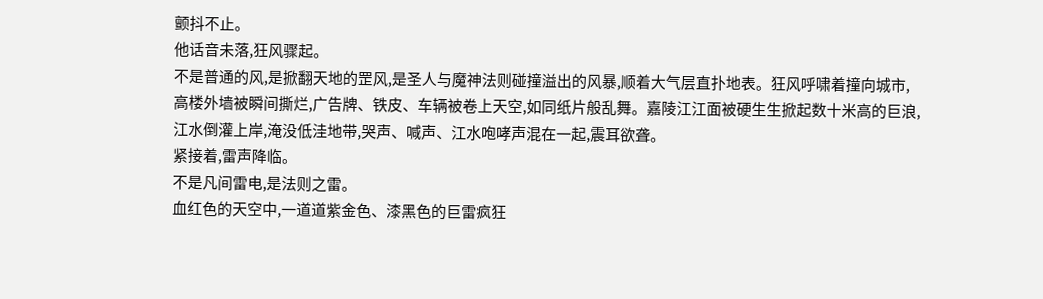颤抖不止。
他话音未落,狂风骤起。
不是普通的风,是掀翻天地的罡风,是圣人与魔神法则碰撞溢出的风暴,顺着大气层直扑地表。狂风呼啸着撞向城市,高楼外墙被瞬间撕烂,广告牌、铁皮、车辆被卷上天空,如同纸片般乱舞。嘉陵江江面被硬生生掀起数十米高的巨浪,江水倒灌上岸,淹没低洼地带,哭声、喊声、江水咆哮声混在一起,震耳欲聋。
紧接着,雷声降临。
不是凡间雷电,是法则之雷。
血红色的天空中,一道道紫金色、漆黑色的巨雷疯狂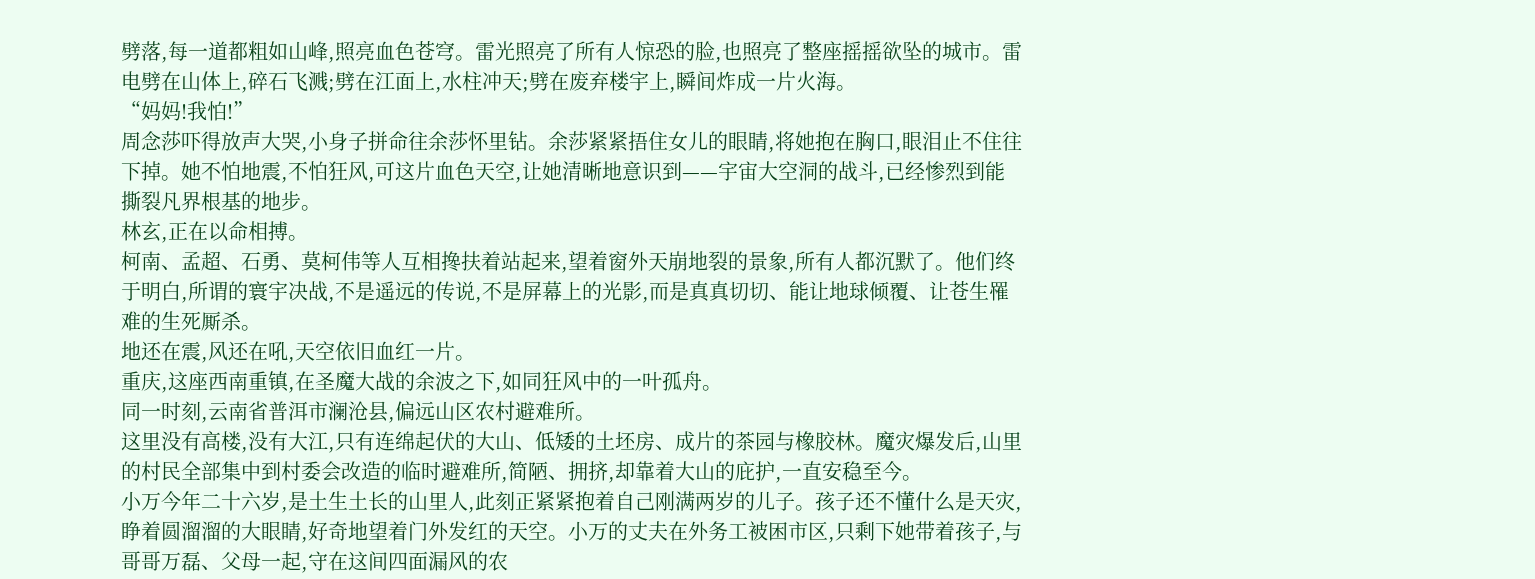劈落,每一道都粗如山峰,照亮血色苍穹。雷光照亮了所有人惊恐的脸,也照亮了整座摇摇欲坠的城市。雷电劈在山体上,碎石飞溅;劈在江面上,水柱冲天;劈在废弃楼宇上,瞬间炸成一片火海。
“妈妈!我怕!”
周念莎吓得放声大哭,小身子拼命往余莎怀里钻。余莎紧紧捂住女儿的眼睛,将她抱在胸口,眼泪止不住往下掉。她不怕地震,不怕狂风,可这片血色天空,让她清晰地意识到——宇宙大空洞的战斗,已经惨烈到能撕裂凡界根基的地步。
林玄,正在以命相搏。
柯南、孟超、石勇、莫柯伟等人互相搀扶着站起来,望着窗外天崩地裂的景象,所有人都沉默了。他们终于明白,所谓的寰宇决战,不是遥远的传说,不是屏幕上的光影,而是真真切切、能让地球倾覆、让苍生罹难的生死厮杀。
地还在震,风还在吼,天空依旧血红一片。
重庆,这座西南重镇,在圣魔大战的余波之下,如同狂风中的一叶孤舟。
同一时刻,云南省普洱市澜沧县,偏远山区农村避难所。
这里没有高楼,没有大江,只有连绵起伏的大山、低矮的土坯房、成片的茶园与橡胶林。魔灾爆发后,山里的村民全部集中到村委会改造的临时避难所,简陋、拥挤,却靠着大山的庇护,一直安稳至今。
小万今年二十六岁,是土生土长的山里人,此刻正紧紧抱着自己刚满两岁的儿子。孩子还不懂什么是天灾,睁着圆溜溜的大眼睛,好奇地望着门外发红的天空。小万的丈夫在外务工被困市区,只剩下她带着孩子,与哥哥万磊、父母一起,守在这间四面漏风的农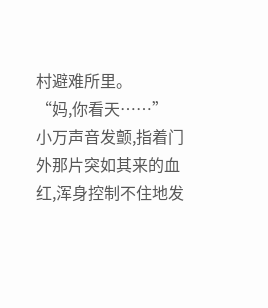村避难所里。
“妈,你看天……”
小万声音发颤,指着门外那片突如其来的血红,浑身控制不住地发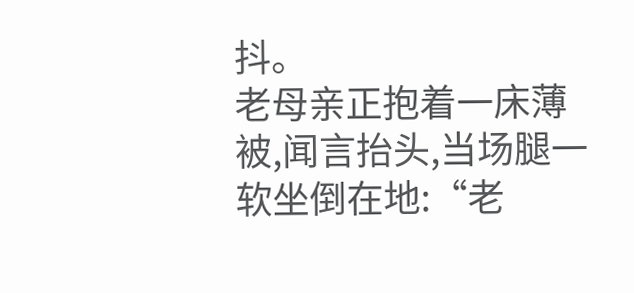抖。
老母亲正抱着一床薄被,闻言抬头,当场腿一软坐倒在地:“老